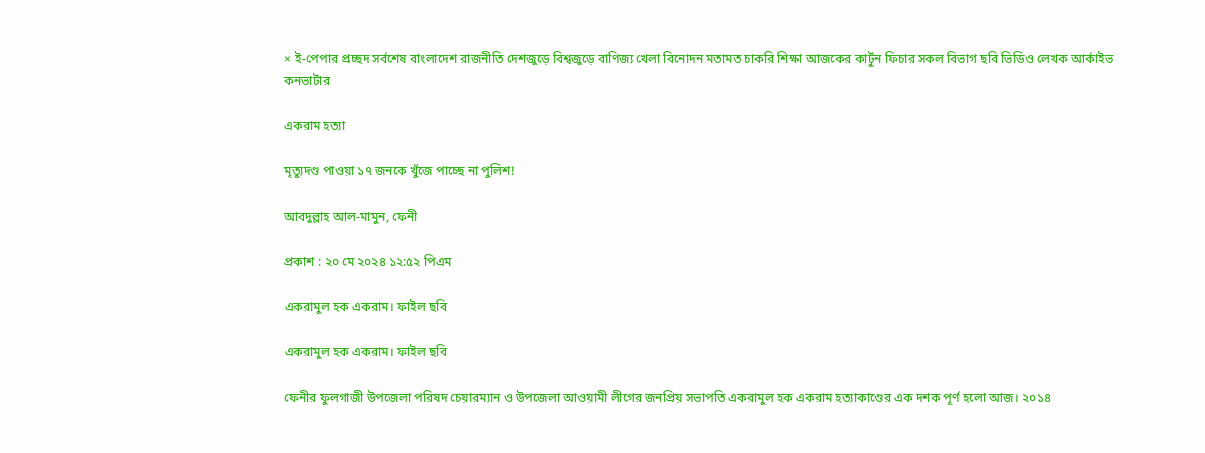× ই-পেপার প্রচ্ছদ সর্বশেষ বাংলাদেশ রাজনীতি দেশজুড়ে বিশ্বজুড়ে বাণিজ্য খেলা বিনোদন মতামত চাকরি শিক্ষা আজকের কার্টুন ফিচার সকল বিভাগ ছবি ভিডিও লেখক আর্কাইভ কনভার্টার

একরাম হত্যা

মৃত্যুদণ্ড পাওয়া ১৭ জনকে খুঁজে পাচ্ছে না পুলিশ!

আবদুল্লাহ আল-মামুন, ফেনী

প্রকাশ : ২০ মে ২০২৪ ১২:৫২ পিএম

একরামুল হক একরাম। ফাইল ছবি

একরামুল হক একরাম। ফাইল ছবি

ফেনীর ফুলগাজী উপজেলা পরিষদ চেয়ারম্যান ও উপজেলা আওয়ামী লীগের জনপ্রিয় সভাপতি একরামুল হক একরাম হত্যাকাণ্ডের এক দশক পূর্ণ হলো আজ। ২০১৪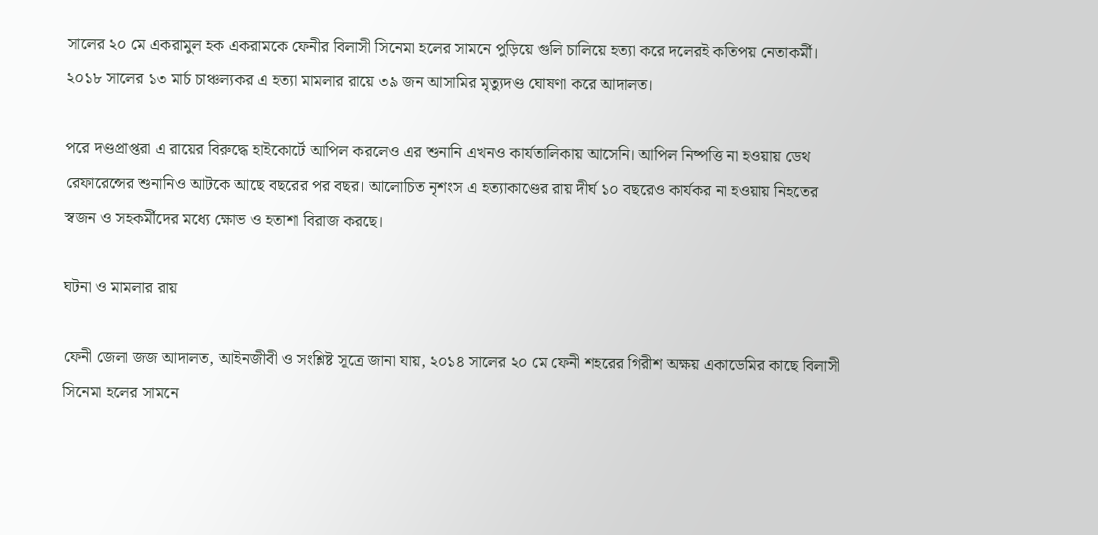সালের ২০ মে একরামুল হক একরামকে ফেনীর বিলাসী সিনেমা হলের সামনে পুড়িয়ে গুলি চালিয়ে হত্যা করে দলেরই কতিপয় নেতাকর্মী। ২০১৮ সালের ১৩ মার্চ চাঞ্চল্যকর এ হত্যা মামলার রায়ে ৩৯ জন আসামির মৃত্যুদণ্ড ঘোষণা করে আদালত।

পরে দণ্ডপ্রাপ্তরা এ রায়ের বিরুদ্ধে হাইকোর্টে আপিল করলেও এর শুনানি এখনও কার্যতালিকায় আসেনি। আপিল নিষ্পত্তি না হওয়ায় ডেথ রেফারেন্সের শুনানিও আটকে আছে বছরের পর বছর। আলোচিত নৃশংস এ হত্যাকাণ্ডের রায় দীর্ঘ ১০ বছরেও কার্যকর না হওয়ায় নিহতের স্বজন ও সহকর্মীদের মধ্যে ক্ষোভ ও হতাশা বিরাজ করছে।

ঘটনা ও মামলার রায়

ফেনী জেলা জজ আদালত, আইনজীবী ও সংশ্লিষ্ট সূত্রে জানা যায়, ২০১৪ সালের ২০ মে ফেনী শহরের গিরীশ অক্ষয় একাডেমির কাছে বিলাসী সিনেমা হলের সামনে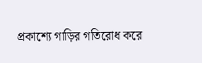প্রকাশ্যে গাড়ির গতিরোধ করে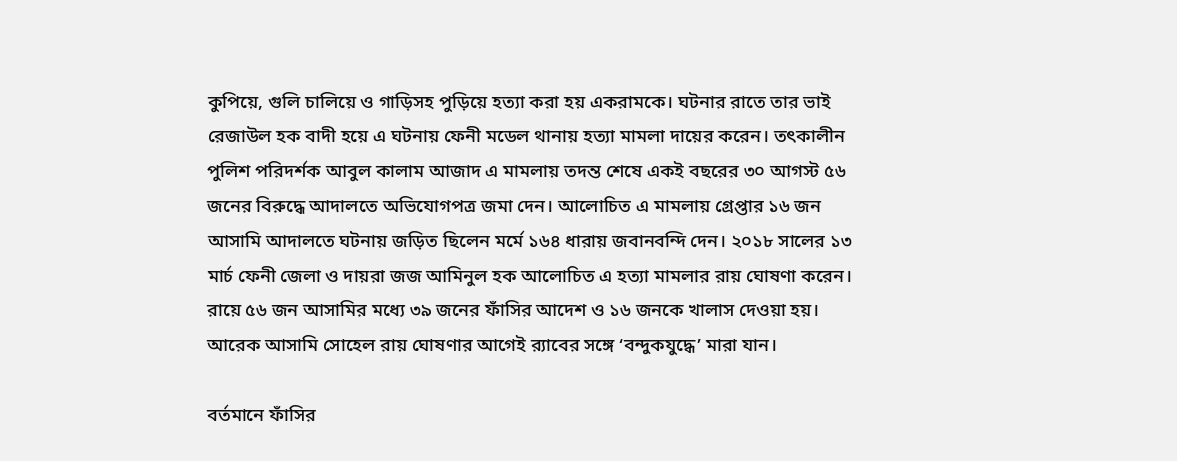কুপিয়ে, গুলি চালিয়ে ও গাড়িসহ পুড়িয়ে হত্যা করা হয় একরামকে। ঘটনার রাতে তার ভাই রেজাউল হক বাদী হয়ে এ ঘটনায় ফেনী মডেল থানায় হত্যা মামলা দায়ের করেন। তৎকালীন পুলিশ পরিদর্শক আবুল কালাম আজাদ এ মামলায় তদন্ত শেষে একই বছরের ৩০ আগস্ট ৫৬ জনের বিরুদ্ধে আদালতে অভিযোগপত্র জমা দেন। আলোচিত এ মামলায় গ্রেপ্তার ১৬ জন আসামি আদালতে ঘটনায় জড়িত ছিলেন মর্মে ১৬৪ ধারায় জবানবন্দি দেন। ২০১৮ সালের ১৩ মার্চ ফেনী জেলা ও দায়রা জজ আমিনুল হক আলোচিত এ হত্যা মামলার রায় ঘোষণা করেন। রায়ে ৫৬ জন আসামির মধ্যে ৩৯ জনের ফাঁসির আদেশ ও ১৬ জনকে খালাস দেওয়া হয়। আরেক আসামি সোহেল রায় ঘোষণার আগেই র‌্যাবের সঙ্গে ‘বন্দুকযুদ্ধে’ মারা যান।

বর্তমানে ফাঁসির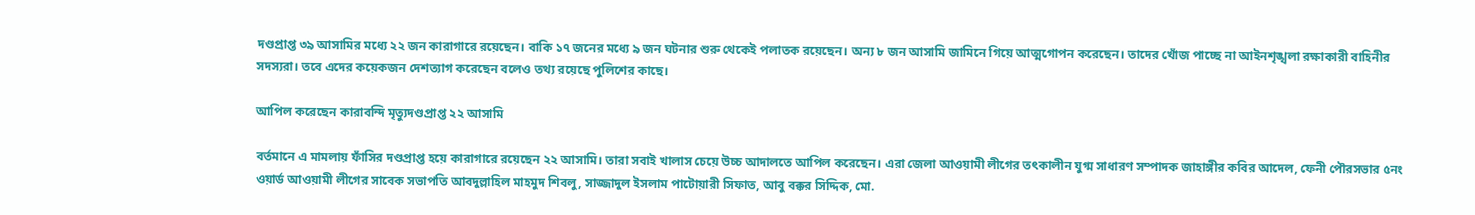দণ্ডপ্রাপ্ত ৩৯ আসামির মধ্যে ২২ জন কারাগারে রয়েছেন। বাকি ১৭ জনের মধ্যে ৯ জন ঘটনার শুরু থেকেই পলাতক রয়েছেন। অন্য ৮ জন আসামি জামিনে গিয়ে আত্মগোপন করেছেন। তাদের খোঁজ পাচ্ছে না আইনশৃঙ্খলা রক্ষাকারী বাহিনীর সদস্যরা। তবে এদের কয়েকজন দেশত্যাগ করেছেন বলেও তথ্য রয়েছে পুলিশের কাছে।

আপিল করেছেন কারাবন্দি মৃত্যুদণ্ডপ্রাপ্ত ২২ আসামি

বর্তমানে এ মামলায় ফাঁসির দণ্ডপ্রাপ্ত হয়ে কারাগারে রয়েছেন ২২ আসামি। তারা সবাই খালাস চেয়ে উচ্চ আদালতে আপিল করেছেন। এরা জেলা আওয়ামী লীগের তৎকালীন যুগ্ম সাধারণ সম্পাদক জাহাঙ্গীর কবির আদেল, ফেনী পৌরসভার ৫নং ওয়ার্ড আওয়ামী লীগের সাবেক সভাপতি আবদুল্লাহিল মাহমুদ শিবলু, সাজ্জাদুল ইসলাম পাটোয়ারী সিফাত, আবু বক্কর সিদ্দিক, মো.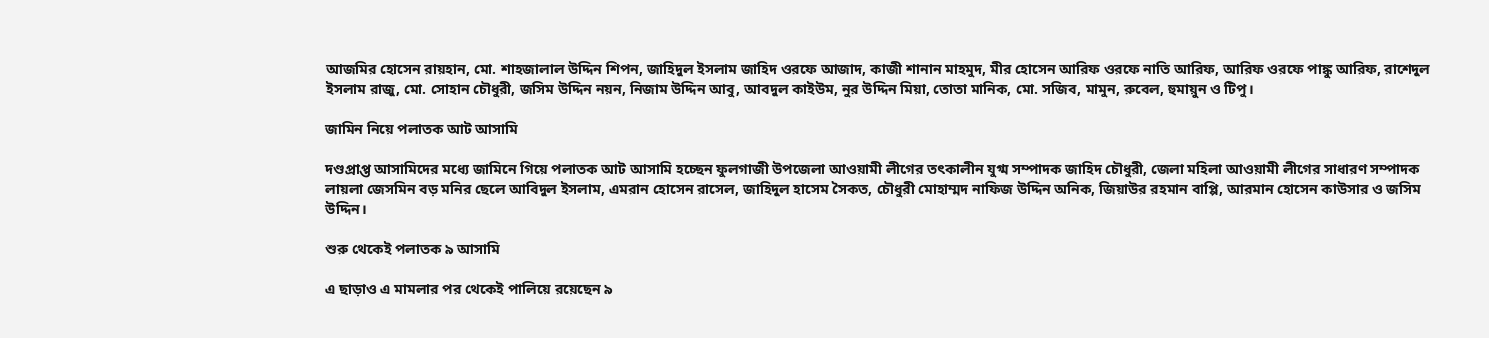আজমির হোসেন রায়হান, মো. শাহজালাল উদ্দিন শিপন, জাহিদুল ইসলাম জাহিদ ওরফে আজাদ, কাজী শানান মাহমুদ, মীর হোসেন আরিফ ওরফে নাতি আরিফ, আরিফ ওরফে পাঙ্কু আরিফ, রাশেদুল ইসলাম রাজু, মো. সোহান চৌধুরী, জসিম উদ্দিন নয়ন, নিজাম উদ্দিন আবু, আবদুল কাইউম, নুর উদ্দিন মিয়া, তোতা মানিক, মো. সজিব, মামুন, রুবেল, হুমায়ুন ও টিপু।

জামিন নিয়ে পলাতক আট আসামি

দণ্ডপ্রাপ্ত আসামিদের মধ্যে জামিনে গিয়ে পলাতক আট আসামি হচ্ছেন ফুলগাজী উপজেলা আওয়ামী লীগের তৎকালীন যুগ্ম সম্পাদক জাহিদ চৌধুরী, জেলা মহিলা আওয়ামী লীগের সাধারণ সম্পাদক লায়লা জেসমিন বড় মনির ছেলে আবিদুল ইসলাম, এমরান হোসেন রাসেল, জাহিদুল হাসেম সৈকত, চৌধুরী মোহাম্মদ নাফিজ উদ্দিন অনিক, জিয়াউর রহমান বাপ্পি, আরমান হোসেন কাউসার ও জসিম উদ্দিন।

শুরু থেকেই পলাতক ৯ আসামি

এ ছাড়াও এ মামলার পর থেকেই পালিয়ে রয়েছেন ৯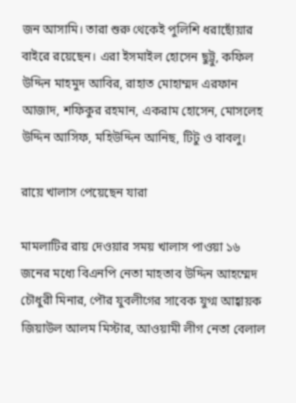জন আসামি। তারা শুরু থেকেই পুলিশি ধরাছোঁয়ার বাইরে রয়েছেন। এরা ইসমাইল হোসেন ছুট্টু, কফিল উদ্দিন মাহমুদ আবির, রাহাত মোহাম্মদ এরফান আজাদ, শফিকুর রহমান, একরাম হোসেন, মোসলেহ উদ্দিন আসিফ, মহিউদ্দিন আনিছ, টিটু ও বাবলু।

রায়ে খালাস পেয়েছেন যারা

মামলাটির রায় দেওয়ার সময় খালাস পাওয়া ১৬ জনের মধ্যে বিএনপি নেতা মাহতাব উদ্দিন আহম্মেদ চৌধুরী মিনার, পৌর যুবলীগের সাবেক যুগ্ম আহ্বায়ক জিয়াউল আলম মিস্টার, আওয়ামী লীগ নেতা বেলাল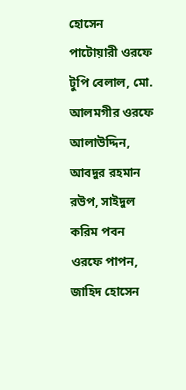হোসেন পাটোয়ারী ওরফে টুপি বেলাল, মো. আলমগীর ওরফে আলাউদ্দিন, আবদুর রহমান রউপ, সাইদুল করিম পবন ওরফে পাপন, জাহিদ হোসেন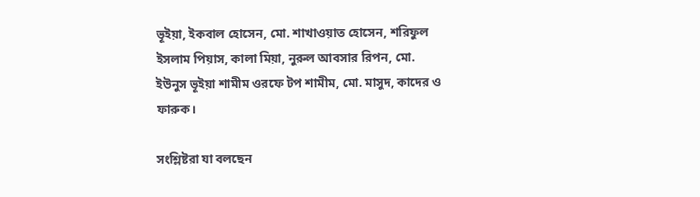ভূইয়া, ইকবাল হোসেন, মো. শাখাওয়াত হোসেন, শরিফুল ইসলাম পিয়াস, কালা মিয়া, নুরুল আবসার রিপন, মো. ইউনুস ভূইয়া শামীম ওরফে টপ শামীম, মো. মাসুদ, কাদের ও ফারুক।

সংশ্লিষ্টরা যা বলছেন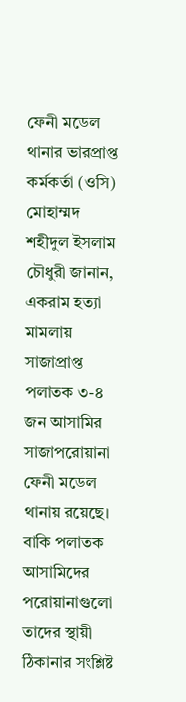ফেনী মডেল থানার ভারপ্রাপ্ত কর্মকর্তা (ওসি) মোহাম্মদ শহীদুল ইসলাম চৌধুরী জানান, একরাম হত্যা মামলায় সাজাপ্রাপ্ত পলাতক ৩-৪ জন আসামির সাজাপরোয়ানা ফেনী মডেল থানায় রয়েছে। বাকি পলাতক আসামিদের পরোয়ানাগুলো তাদের স্থায়ী ঠিকানার সংশ্লিষ্ট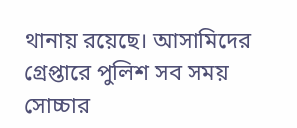থানায় রয়েছে। আসামিদের গ্রেপ্তারে পুলিশ সব সময় সোচ্চার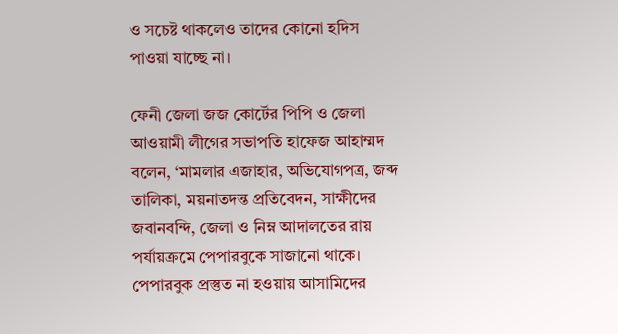ও সচেষ্ট থাকলেও তাদের কোনো হদিস পাওয়া যাচ্ছে না।

ফেনী জেলা জজ কোর্টের পিপি ও জেলা আওয়ামী লীগের সভাপতি হাফেজ আহাম্মদ বলেন, ‘মামলার এজাহার, অভিযোগপত্র, জব্দ তালিকা, ময়নাতদন্ত প্রতিবেদন, সাক্ষীদের জবানবন্দি, জেলা ও নিম্ন আদালতের রায় পর্যায়ক্রমে পেপারবুকে সাজানো থাকে। পেপারবুক প্রস্তুত না হওয়ায় আসামিদের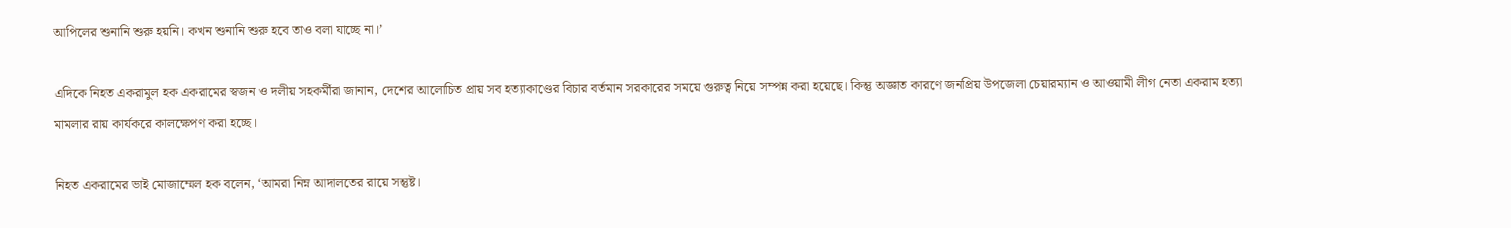আপিলের শুনানি শুরু হয়নি। কখন শুনানি শুরু হবে তাও বলা যাচ্ছে না।’

এদিকে নিহত একরামুল হক একরামের স্বজন ও দলীয় সহকর্মীরা জানান, দেশের আলোচিত প্রায় সব হত্যাকাণ্ডের বিচার বর্তমান সরকারের সময়ে গুরুত্ব নিয়ে সম্পন্ন করা হয়েছে। কিন্তু অজ্ঞাত কারণে জনপ্রিয় উপজেলা চেয়ারম্যান ও আওয়ামী লীগ নেতা একরাম হত্যা মামলার রায় কার্যকরে কালক্ষেপণ করা হচ্ছে।

নিহত একরামের ভাই মোজাম্মেল হক বলেন, ‘আমরা নিম্ন আদালতের রায়ে সন্তুষ্ট।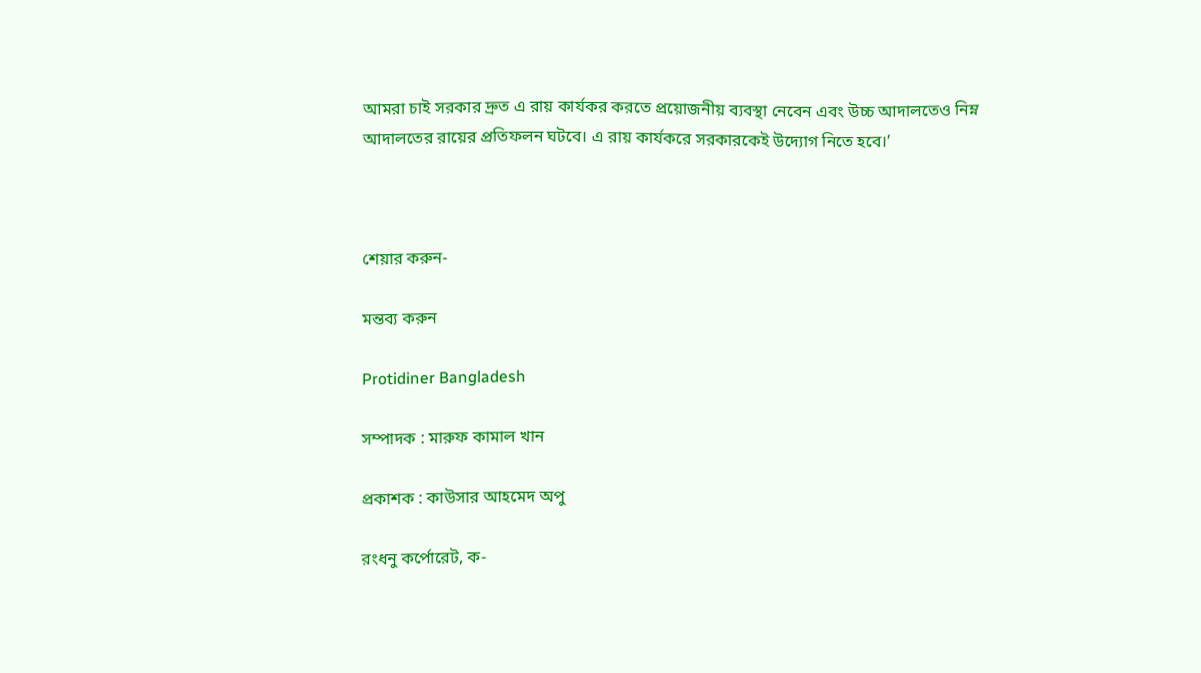আমরা চাই সরকার দ্রুত এ রায় কার্যকর করতে প্রয়োজনীয় ব্যবস্থা নেবেন এবং উচ্চ আদালতেও নিম্ন আদালতের রায়ের প্রতিফলন ঘটবে। এ রায় কার্যকরে সরকারকেই উদ্যোগ নিতে হবে।’



শেয়ার করুন-

মন্তব্য করুন

Protidiner Bangladesh

সম্পাদক : মারুফ কামাল খান

প্রকাশক : কাউসার আহমেদ অপু

রংধনু কর্পোরেট, ক-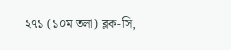২৭১ (১০ম তলা) ব্লক-সি,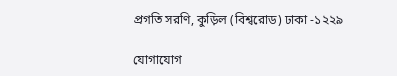প্রগতি সরণি, কুড়িল (বিশ্বরোড) ঢাকা -১২২৯

যোগাযোগ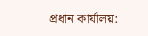প্রধান কার্যালয়: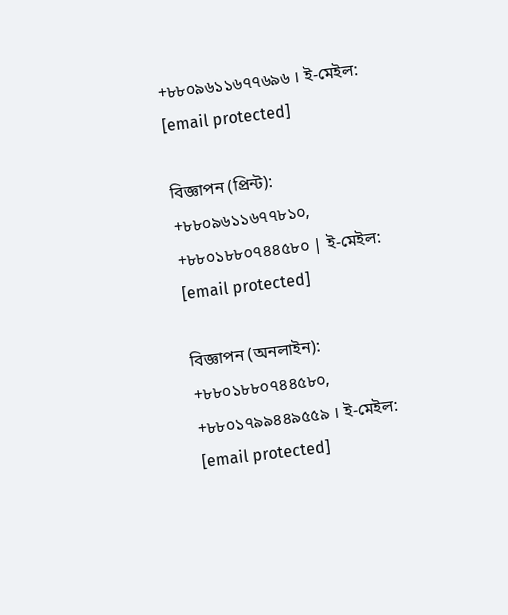+৮৮০৯৬১১৬৭৭৬৯৬ । ই-মেইল: [email protected]

বিজ্ঞাপন (প্রিন্ট): +৮৮০৯৬১১৬৭৭৮১০, +৮৮০১৮৮০৭৪৪৫৮০ | ই-মেইল: [email protected]

বিজ্ঞাপন (অনলাইন): +৮৮০১৮৮০৭৪৪৫৮০, +৮৮০১৭৯৯৪৪৯৫৫৯ । ই-মেইল: [email protected]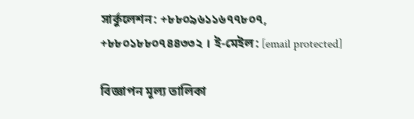সার্কুলেশন: +৮৮০৯৬১১৬৭৭৮০৭, +৮৮০১৮৮০৭৪৪৩৩২ । ই-মেইল: [email protected]

বিজ্ঞাপন মূল্য তালিকা